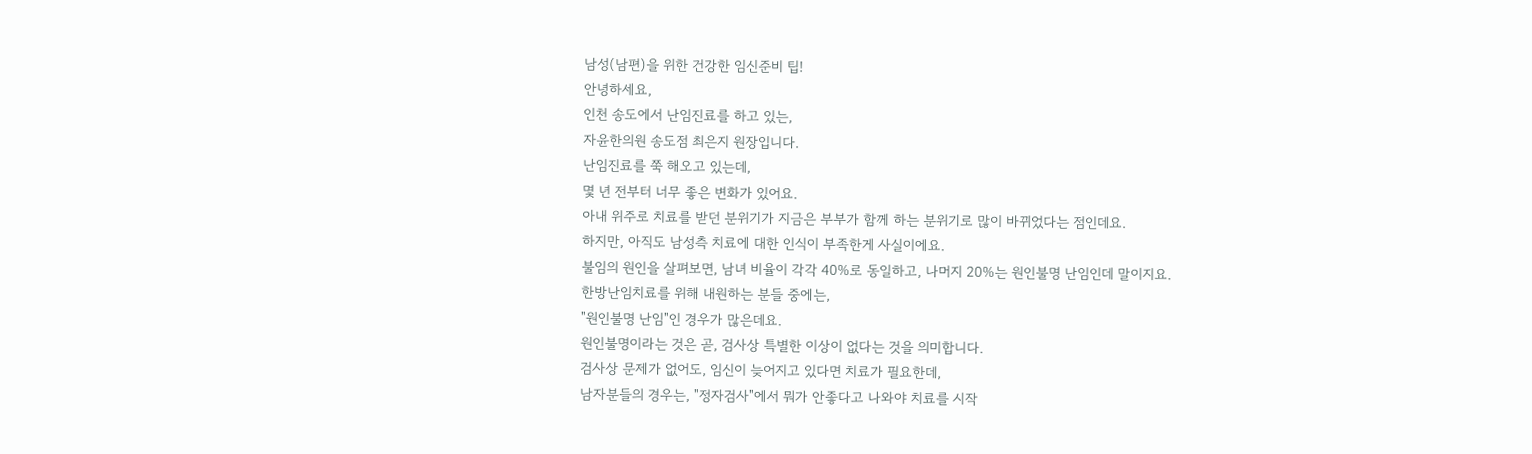남성(남편)을 위한 건강한 임신준비 팁!
안녕하세요,
인천 송도에서 난임진료를 하고 있는,
자윤한의원 송도점 최은지 원장입니다.
난임진료를 쭉 해오고 있는데,
몇 년 전부터 너무 좋은 변화가 있어요.
아내 위주로 치료를 받던 분위기가 지금은 부부가 함께 하는 분위기로 많이 바뀌었다는 점인데요.
하지만, 아직도 남성측 치료에 대한 인식이 부족한게 사실이에요.
불임의 원인을 살펴보면, 남녀 비율이 각각 40%로 동일하고, 나머지 20%는 원인불명 난임인데 말이지요.
한방난임치료를 위해 내원하는 분들 중에는,
"원인불명 난임"인 경우가 많은데요.
원인불명이라는 것은 곧, 검사상 특별한 이상이 없다는 것을 의미합니다.
검사상 문제가 없어도, 임신이 늦어지고 있다면 치료가 필요한데,
남자분들의 경우는, "정자검사"에서 뭐가 안좋다고 나와야 치료를 시작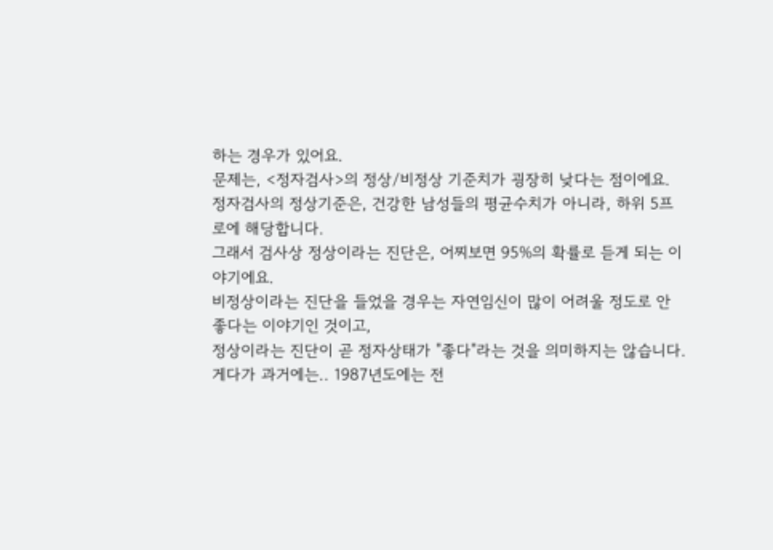하는 경우가 있어요.
문제는, <정자검사>의 정상/비정상 기준치가 굉장히 낮다는 점이에요.
정자검사의 정상기준은, 건강한 남성들의 평균수치가 아니라, 하위 5프로에 해당합니다.
그래서 검사상 정상이라는 진단은, 어찌보면 95%의 확률로 듣게 되는 이야기에요.
비정상이라는 진단을 들었을 경우는 자연임신이 많이 어려울 정도로 안 좋다는 이야기인 것이고,
정상이라는 진단이 곧 정자상태가 "좋다"라는 것을 의미하지는 않습니다.
게다가 과거에는.. 1987년도에는 전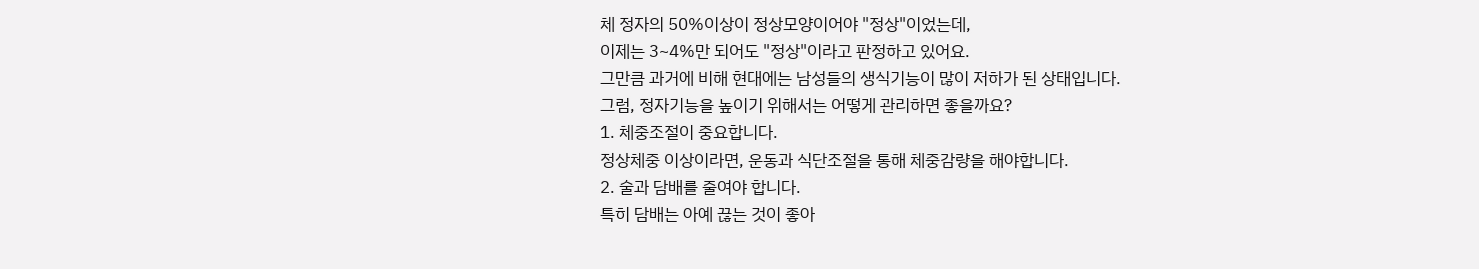체 정자의 50%이상이 정상모양이어야 "정상"이었는데,
이제는 3~4%만 되어도 "정상"이라고 판정하고 있어요.
그만큼 과거에 비해 현대에는 남성들의 생식기능이 많이 저하가 된 상태입니다.
그럼, 정자기능을 높이기 위해서는 어떻게 관리하면 좋을까요?
1. 체중조절이 중요합니다.
정상체중 이상이라면, 운동과 식단조절을 통해 체중감량을 해야합니다.
2. 술과 담배를 줄여야 합니다.
특히 담배는 아예 끊는 것이 좋아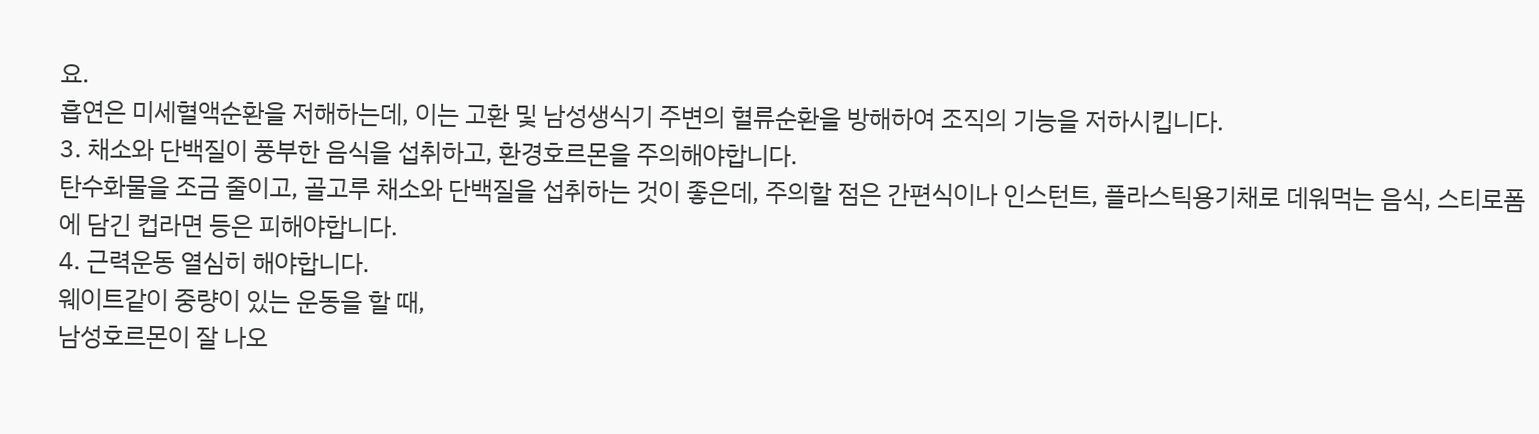요.
흡연은 미세혈액순환을 저해하는데, 이는 고환 및 남성생식기 주변의 혈류순환을 방해하여 조직의 기능을 저하시킵니다.
3. 채소와 단백질이 풍부한 음식을 섭취하고, 환경호르몬을 주의해야합니다.
탄수화물을 조금 줄이고, 골고루 채소와 단백질을 섭취하는 것이 좋은데, 주의할 점은 간편식이나 인스턴트, 플라스틱용기채로 데워먹는 음식, 스티로폼에 담긴 컵라면 등은 피해야합니다.
4. 근력운동 열심히 해야합니다.
웨이트같이 중량이 있는 운동을 할 때,
남성호르몬이 잘 나오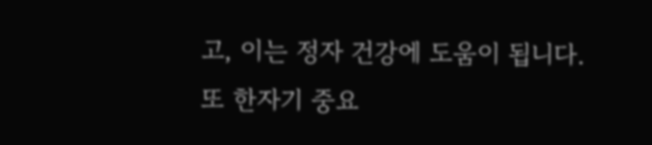고, 이는 정자 건강에 도움이 됩니다.
또 한자기 중요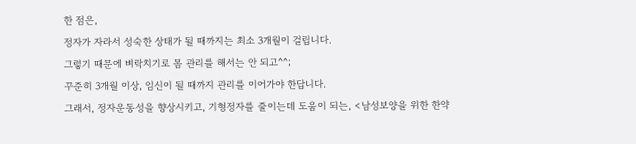한 점은,
정자가 자라서 성숙한 상태가 될 때까지는 최소 3개월이 걸립니다.
그렇기 때문에 벼락치기로 몸 관리를 해서는 안 되고^^;
꾸준히 3개월 이상, 임신이 될 때까지 관리를 이어가야 한답니다.
그래서, 정자운동성을 향상시키고, 기형정자를 줄이는데 도움이 되는, <남성보양을 위한 한약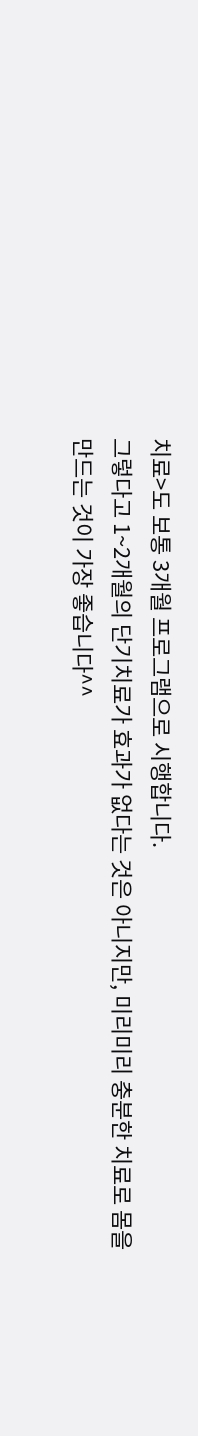치료>도 보통 3개월 프로그램으로 시행합니다.
그렇다고 1~2개월의 단기치료가 효과가 없다는 것은 아니지만, 미리미리 충분한 치료로 몸을 만드는 것이 가장 좋습니다^^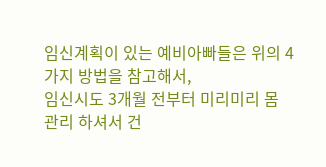임신계획이 있는 예비아빠들은 위의 4가지 방법을 참고해서,
임신시도 3개월 전부터 미리미리 몸 관리 하셔서 건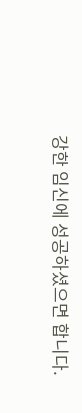강한 임신에 성공하셨으면 합니다.